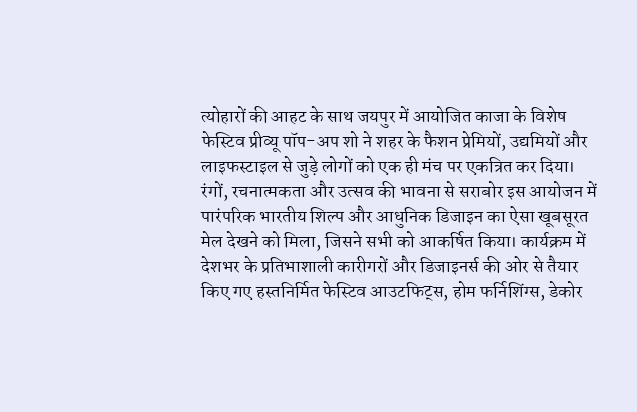त्योहारों की आहट के साथ जयपुर में आयोजित काजा के विशेष फेस्टिव प्रीव्यू पॉप-अप शो ने शहर के फैशन प्रेमियों, उद्यमियों और लाइफस्टाइल से जुड़े लोगों को एक ही मंच पर एकत्रित कर दिया। रंगों, रचनात्मकता और उत्सव की भावना से सराबोर इस आयोजन में पारंपरिक भारतीय शिल्प और आधुनिक डिजाइन का ऐसा खूबसूरत मेल देखने को मिला, जिसने सभी को आकर्षित किया। कार्यक्रम में देशभर के प्रतिभाशाली कारीगरों और डिजाइनर्स की ओर से तैयार किए गए हस्तनिर्मित फेस्टिव आउटफिट्स, होम फर्निशिंग्स, डेकोर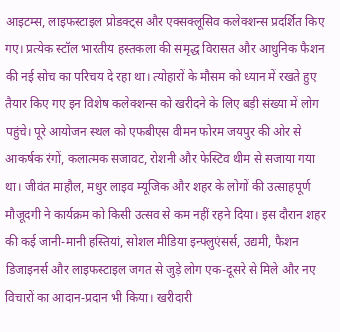आइटम्स, लाइफस्टाइल प्रोडक्ट्स और एक्सक्लूसिव कलेक्शन्स प्रदर्शित किए गए। प्रत्येक स्टॉल भारतीय हस्तकला की समृद्ध विरासत और आधुनिक फैशन की नई सोच का परिचय दे रहा था। त्योहारों के मौसम को ध्यान में रखते हुए तैयार किए गए इन विशेष कलेक्शन्स को खरीदने के लिए बड़ी संख्या में लोग पहुंचे। पूरे आयोजन स्थल को एफबीएस वीमन फोरम जयपुर की ओर से आकर्षक रंगों, कलात्मक सजावट, रोशनी और फेस्टिव थीम से सजाया गया था। जीवंत माहौल, मधुर लाइव म्यूजिक और शहर के लोगों की उत्साहपूर्ण मौजूदगी ने कार्यक्रम को किसी उत्सव से कम नहीं रहने दिया। इस दौरान शहर की कई जानी-मानी हस्तियां, सोशल मीडिया इन्फ्लुएंसर्स, उद्यमी, फैशन डिजाइनर्स और लाइफस्टाइल जगत से जुड़े लोग एक-दूसरे से मिले और नए विचारों का आदान-प्रदान भी किया। खरीदारी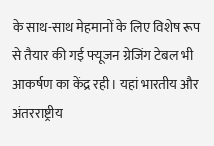के साथ-साथ मेहमानों के लिए विशेष रूप से तैयार की गई फ्यूजन ग्रेजिंग टेबल भी आकर्षण का केंद्र रही। यहां भारतीय और अंतरराष्ट्रीय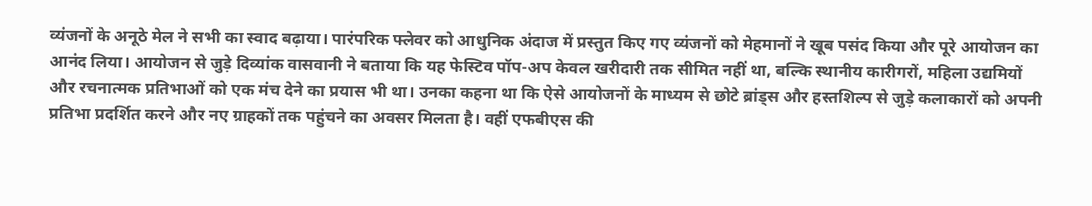व्यंजनों के अनूठे मेल ने सभी का स्वाद बढ़ाया। पारंपरिक फ्लेवर को आधुनिक अंदाज में प्रस्तुत किए गए व्यंजनों को मेहमानों ने खूब पसंद किया और पूरे आयोजन का आनंद लिया। आयोजन से जुड़े दिव्यांक वासवानी ने बताया कि यह फेस्टिव पॉप-अप केवल खरीदारी तक सीमित नहीं था, बल्कि स्थानीय कारीगरों, महिला उद्यमियों और रचनात्मक प्रतिभाओं को एक मंच देने का प्रयास भी था। उनका कहना था कि ऐसे आयोजनों के माध्यम से छोटे ब्रांड्स और हस्तशिल्प से जुड़े कलाकारों को अपनी प्रतिभा प्रदर्शित करने और नए ग्राहकों तक पहुंचने का अवसर मिलता है। वहीं एफबीएस की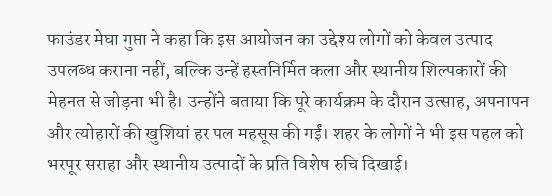फाउंडर मेघा गुप्ता ने कहा कि इस आयोजन का उद्देश्य लोगों को केवल उत्पाद उपलब्ध कराना नहीं, बल्कि उन्हें हस्तनिर्मित कला और स्थानीय शिल्पकारों की मेहनत से जोड़ना भी है। उन्होंने बताया कि पूरे कार्यक्रम के दौरान उत्साह, अपनापन और त्योहारों की खुशियां हर पल महसूस की गईं। शहर के लोगों ने भी इस पहल को भरपूर सराहा और स्थानीय उत्पादों के प्रति विशेष रुचि दिखाई।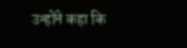उन्होंने कहा कि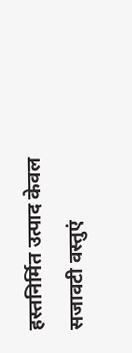हस्तनिर्मित उत्पाद केवल सजावटी वस्तुएं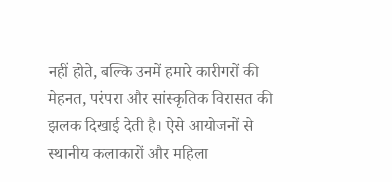नहीं होते, बल्कि उनमें हमारे कारीगरों की मेहनत, परंपरा और सांस्कृतिक विरासत की झलक दिखाई देती है। ऐसे आयोजनों से स्थानीय कलाकारों और महिला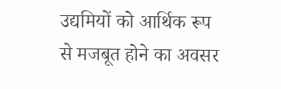उद्यमियों को आर्थिक रूप से मजबूत होने का अवसर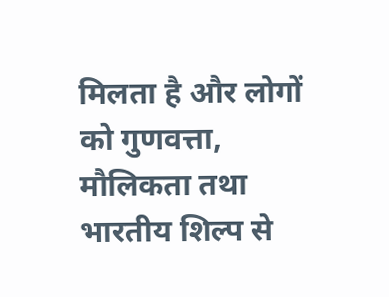मिलता है और लोगों को गुणवत्ता, मौलिकता तथा भारतीय शिल्प से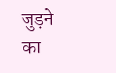जुड़ने का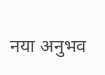नया अनुभव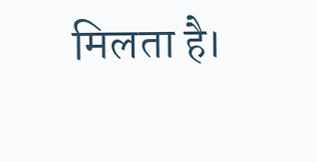मिलता है।